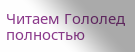Читаем Гололед полностью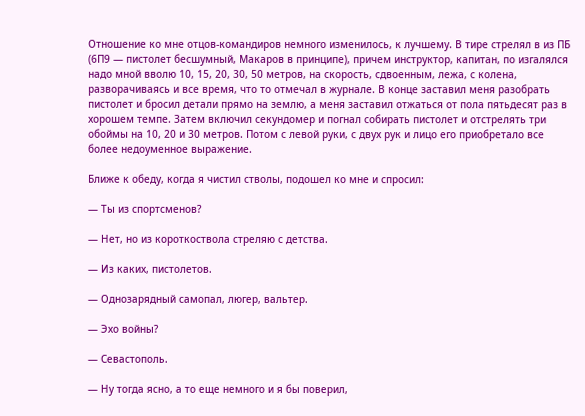Отношение ко мне отцов-командиров немного изменилось, к лучшему. В тире стрелял в из ПБ (6П9 — пистолет бесшумный, Макаров в принципе), причем инструктор, капитан, по изгалялся надо мной вволю 10, 15, 20, 30, 50 метров, на скорость, сдвоенным, лежа, с колена, разворачиваясь и все время, что то отмечал в журнале. В конце заставил меня разобрать пистолет и бросил детали прямо на землю, а меня заставил отжаться от пола пятьдесят раз в хорошем темпе. Затем включил секундомер и погнал собирать пистолет и отстрелять три обоймы на 10, 20 и 30 метров. Потом с левой руки, с двух рук и лицо его приобретало все более недоуменное выражение.

Ближе к обеду, когда я чистил стволы, подошел ко мне и спросил:

— Ты из спортсменов?

— Нет, но из короткоствола стреляю с детства.

— Из каких, пистолетов.

— Однозарядный самопал, люгер, вальтер.

— Эхо войны?

— Севастополь.

— Ну тогда ясно, а то еще немного и я бы поверил,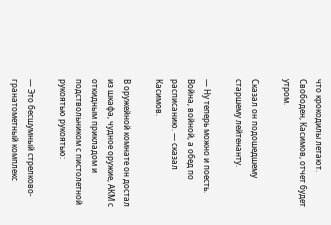что крокодилы летают. Свободен, Касимов, отчет будет утром.

Сказал он подошедшему старшему лейтенанту.

— Ну теперь можно и поесть. Война, войной, а обед по расписанию. — сказал Касимов.

В оружейной комнате он достал из шкафа, чудное оружие, АКМ с откидным прикладом и подствольником с пистолетной рукоятью рукоятью:

— Это бесшумный стрелково-гранатометный комплекс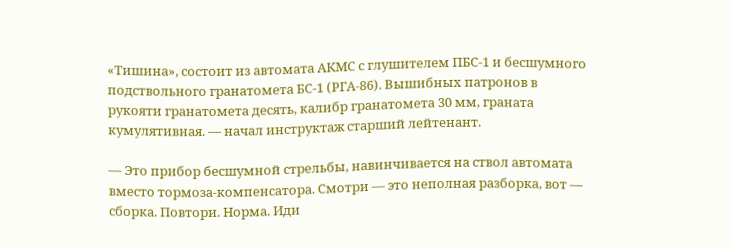«Тишина», состоит из автомата АКМС с глушителем ПБС-1 и бесшумного подствольного гранатомета БС-1 (РГА-86). Вышибных патронов в рукояти гранатомета десять, калибр гранатомета 30 мм, граната кумулятивная. — начал инструктаж старший лейтенант.

— Это прибор бесшумной стрельбы, навинчивается на ствол автомата вместо тормоза-компенсатора. Смотри — это неполная разборка, вот — сборка. Повтори. Норма. Иди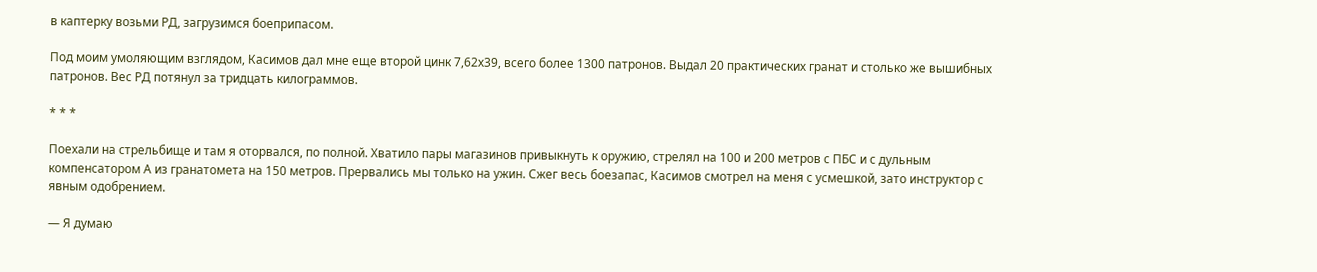в каптерку возьми РД, загрузимся боеприпасом.

Под моим умоляющим взглядом, Касимов дал мне еще второй цинк 7,62х39, всего более 1300 патронов. Выдал 20 практических гранат и столько же вышибных патронов. Вес РД потянул за тридцать килограммов.

* * *

Поехали на стрельбище и там я оторвался, по полной. Хватило пары магазинов привыкнуть к оружию, стрелял на 100 и 200 метров с ПБС и с дульным компенсатором А из гранатомета на 150 метров. Прервались мы только на ужин. Сжег весь боезапас, Касимов смотрел на меня с усмешкой, зато инструктор с явным одобрением.

— Я думаю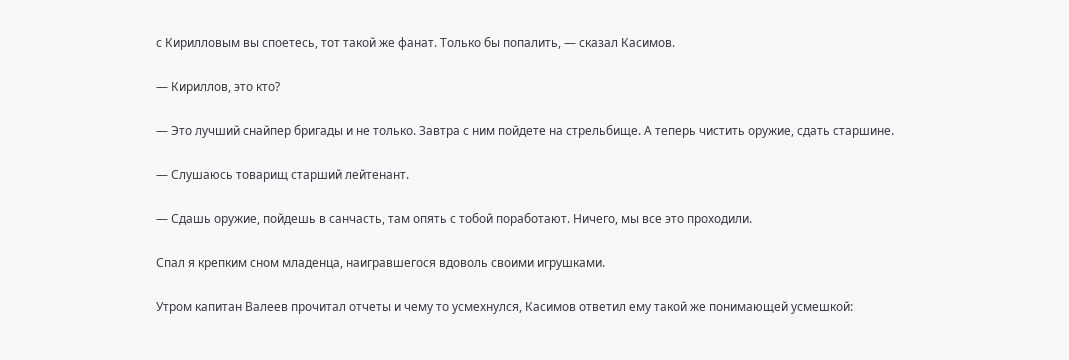с Кирилловым вы споетесь, тот такой же фанат. Только бы попалить, — сказал Касимов.

— Кириллов, это кто?

— Это лучший снайпер бригады и не только. Завтра с ним пойдете на стрельбище. А теперь чистить оружие, сдать старшине.

— Слушаюсь товарищ старший лейтенант.

— Сдашь оружие, пойдешь в санчасть, там опять с тобой поработают. Ничего, мы все это проходили.

Спал я крепким сном младенца, наигравшегося вдоволь своими игрушками.

Утром капитан Валеев прочитал отчеты и чему то усмехнулся, Касимов ответил ему такой же понимающей усмешкой: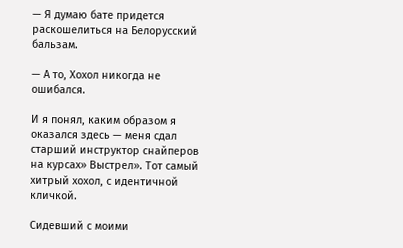— Я думаю бате придется раскошелиться на Белорусский бальзам.

— А то, Хохол никогда не ошибался.

И я понял, каким образом я оказался здесь — меня сдал старший инструктор снайперов на курсах» Выстрел». Тот самый хитрый хохол, с идентичной кличкой.

Сидевший с моими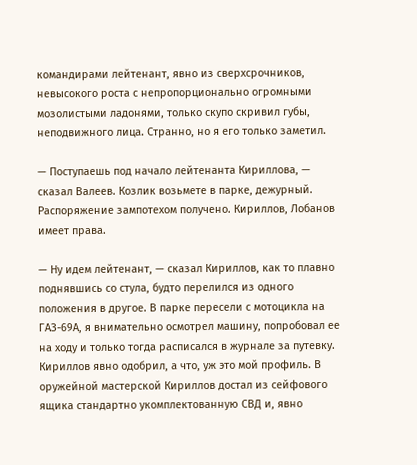командирами лейтенант, явно из сверхсрочников, невысокого роста с непропорционально огромными мозолистыми ладонями, только скупо скривил губы, неподвижного лица. Странно, но я его только заметил.

— Поступаешь под начало лейтенанта Кириллова, — сказал Валеев. Козлик возьмете в парке, дежурный. Распоряжение зампотехом получено. Кириллов, Лобанов имеет права.

— Ну идем лейтенант, — сказал Кириллов, как то плавно поднявшись со стула, будто перелился из одного положения в другое. В парке пересели с мотоцикла на ГАЗ-69А, я внимательно осмотрел машину, попробовал ее на ходу и только тогда расписался в журнале за путевку. Кириллов явно одобрил, а что, уж это мой профиль. В оружейной мастерской Кириллов достал из сейфового ящика стандартно укомплектованную СВД и, явно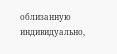облизанную индивидуально,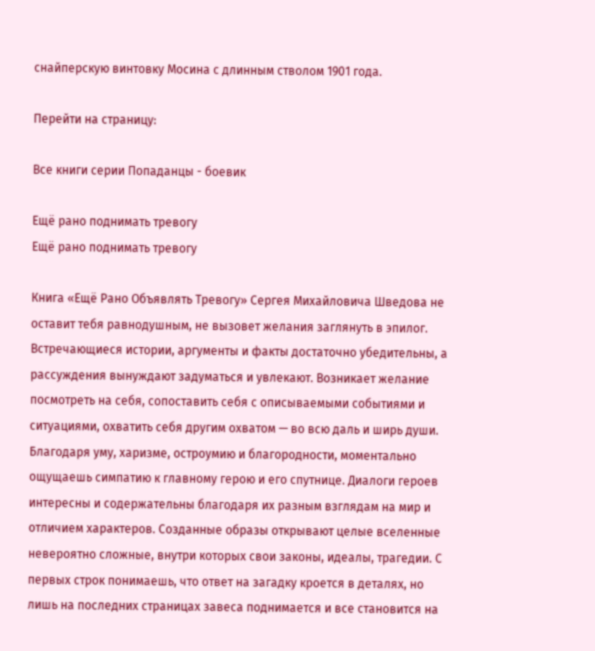снайперскую винтовку Мосина с длинным стволом 1901 года.

Перейти на страницу:

Все книги серии Попаданцы - боевик

Ещё рано поднимать тревогу
Ещё рано поднимать тревогу

Книга «Ещё Рано Объявлять Тревогу» Сергея Михайловича Шведова не оставит тебя равнодушным, не вызовет желания заглянуть в эпилог. Встречающиеся истории, аргументы и факты достаточно убедительны, а рассуждения вынуждают задуматься и увлекают. Возникает желание посмотреть на себя, сопоставить себя с описываемыми событиями и ситуациями, охватить себя другим охватом — во всю даль и ширь души. Благодаря уму, харизме, остроумию и благородности, моментально ощущаешь симпатию к главному герою и его спутнице. Диалоги героев интересны и содержательны благодаря их разным взглядам на мир и отличием характеров. Созданные образы открывают целые вселенные невероятно сложные, внутри которых свои законы, идеалы, трагедии. С первых строк понимаешь, что ответ на загадку кроется в деталях, но лишь на последних страницах завеса поднимается и все становится на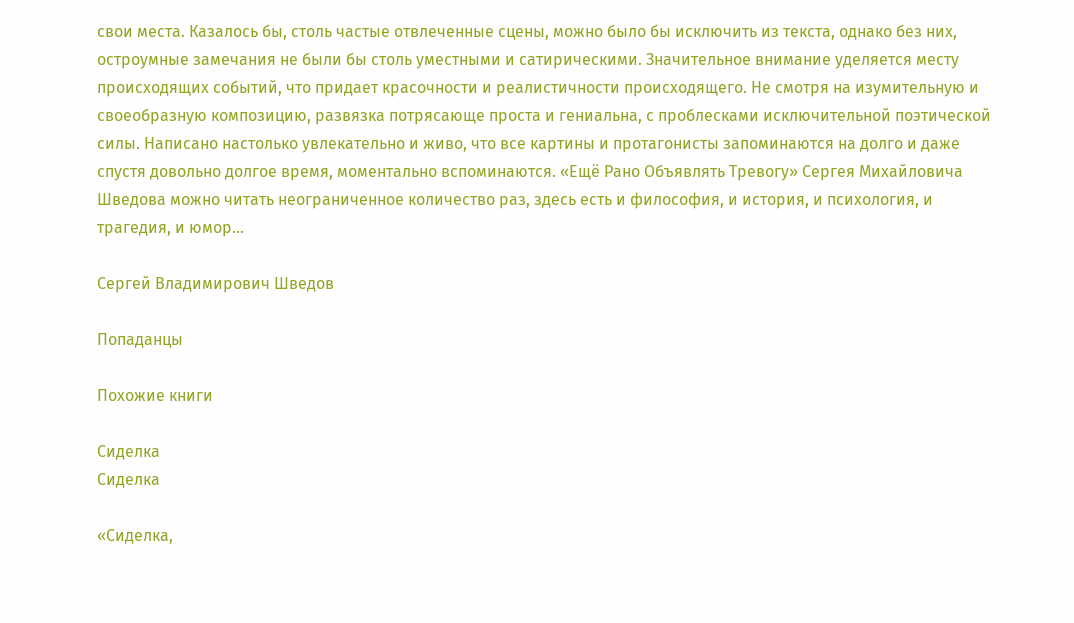свои места. Казалось бы, столь частые отвлеченные сцены, можно было бы исключить из текста, однако без них, остроумные замечания не были бы столь уместными и сатирическими. Значительное внимание уделяется месту происходящих событий, что придает красочности и реалистичности происходящего. Не смотря на изумительную и своеобразную композицию, развязка потрясающе проста и гениальна, с проблесками исключительной поэтической силы. Написано настолько увлекательно и живо, что все картины и протагонисты запоминаются на долго и даже спустя довольно долгое время, моментально вспоминаются. «Ещё Рано Объявлять Тревогу» Сергея Михайловича Шведова можно читать неограниченное количество раз, здесь есть и философия, и история, и психология, и трагедия, и юмор…

Сергей Владимирович Шведов

Попаданцы

Похожие книги

Сиделка
Сиделка

«Сиделка,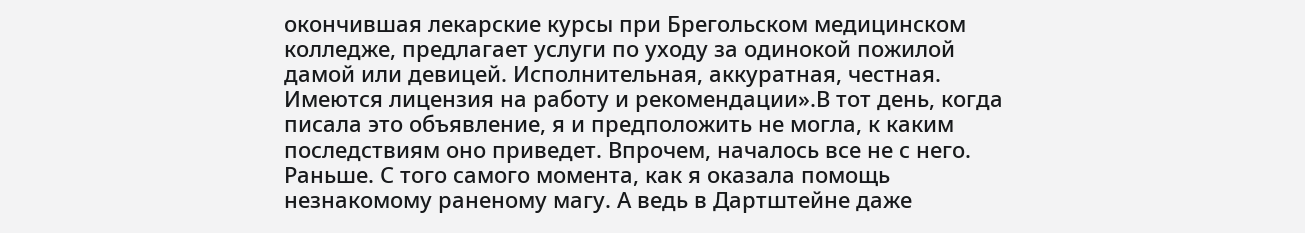окончившая лекарские курсы при Брегольском медицинском колледже, предлагает услуги по уходу за одинокой пожилой дамой или девицей. Исполнительная, аккуратная, честная. Имеются лицензия на работу и рекомендации».В тот день, когда писала это объявление, я и предположить не могла, к каким последствиям оно приведет. Впрочем, началось все не с него. Раньше. С того самого момента, как я оказала помощь незнакомому раненому магу. А ведь в Дартштейне даже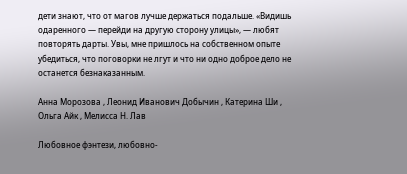дети знают, что от магов лучше держаться подальше. «Видишь одаренного — перейди на другую сторону улицы», — любят повторять дарты. Увы, мне пришлось на собственном опыте убедиться, что поговорки не лгут и что ни одно доброе дело не останется безнаказанным.

Анна Морозова , Леонид Иванович Добычин , Катерина Ши , Ольга Айк , Мелисса Н. Лав

Любовное фэнтези, любовно-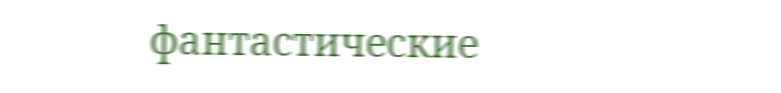фантастические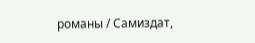романы / Самиздат,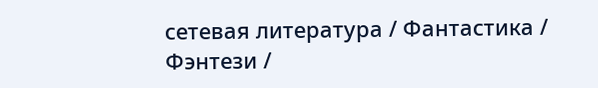сетевая литература / Фантастика / Фэнтези /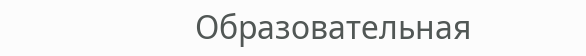Образовательная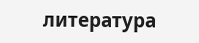литература